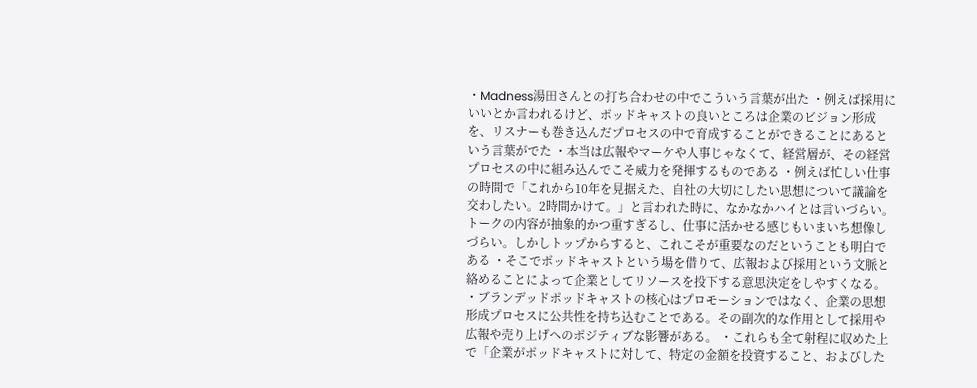・Madness湯田さんとの打ち合わせの中でこういう言葉が出た ・例えば採用にいいとか言われるけど、ポッドキャストの良いところは企業のビジョン形成を、リスナーも巻き込んだプロセスの中で育成することができることにあるという言葉がでた ・本当は広報やマーケや人事じゃなくて、経営層が、その経営プロセスの中に組み込んでこそ威力を発揮するものである ・例えば忙しい仕事の時間で「これから10年を見据えた、自社の大切にしたい思想について議論を交わしたい。2時間かけて。」と言われた時に、なかなかハイとは言いづらい。トークの内容が抽象的かつ重すぎるし、仕事に活かせる感じもいまいち想像しづらい。しかしトップからすると、これこそが重要なのだということも明白である ・そこでポッドキャストという場を借りて、広報および採用という文脈と絡めることによって企業としてリソースを投下する意思決定をしやすくなる。 ・ブランデッドポッドキャストの核心はプロモーションではなく、企業の思想形成プロセスに公共性を持ち込むことである。その副次的な作用として採用や広報や売り上げへのポジティブな影響がある。 ・これらも全て射程に収めた上で「企業がポッドキャストに対して、特定の金額を投資すること、およびした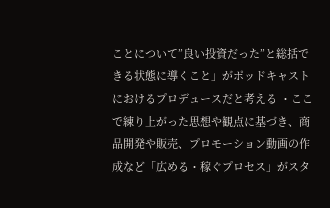ことについて”良い投資だった”と総括できる状態に導くこと」がポッドキャストにおけるプロデュースだと考える ・ここで練り上がった思想や観点に基づき、商品開発や販売、プロモーション動画の作成など「広める・稼ぐプロセス」がスタ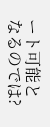ート可能となるのでは?